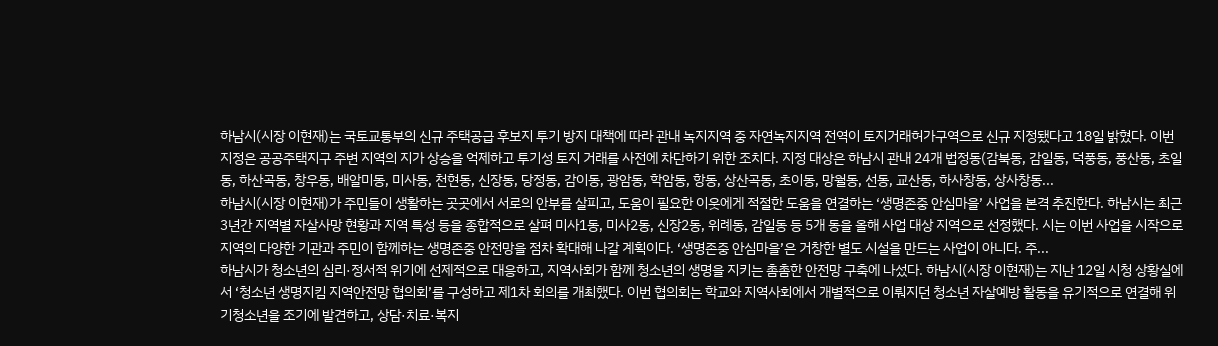하남시(시장 이현재)는 국토교통부의 신규 주택공급 후보지 투기 방지 대책에 따라 관내 녹지지역 중 자연녹지지역 전역이 토지거래허가구역으로 신규 지정됐다고 18일 밝혔다. 이번 지정은 공공주택지구 주변 지역의 지가 상승을 억제하고 투기성 토지 거래를 사전에 차단하기 위한 조치다. 지정 대상은 하남시 관내 24개 법정동(감북동, 감일동, 덕풍동, 풍산동, 초일동, 하산곡동, 창우동, 배알미동, 미사동, 천현동, 신장동, 당정동, 감이동, 광암동, 학암동, 항동, 상산곡동, 초이동, 망월동, 선동, 교산동, 하사창동, 상사창동...
하남시(시장 이현재)가 주민들이 생활하는 곳곳에서 서로의 안부를 살피고, 도움이 필요한 이웃에게 적절한 도움을 연결하는 ‘생명존중 안심마을’ 사업을 본격 추진한다. 하남시는 최근 3년간 지역별 자살사망 현황과 지역 특성 등을 종합적으로 살펴 미사1동, 미사2동, 신장2동, 위례동, 감일동 등 5개 동을 올해 사업 대상 지역으로 선정했다. 시는 이번 사업을 시작으로 지역의 다양한 기관과 주민이 함께하는 생명존중 안전망을 점차 확대해 나갈 계획이다. ‘생명존중 안심마을’은 거창한 별도 시설을 만드는 사업이 아니다. 주...
하남시가 청소년의 심리·정서적 위기에 선제적으로 대응하고, 지역사회가 함께 청소년의 생명을 지키는 촘촘한 안전망 구축에 나섰다. 하남시(시장 이현재)는 지난 12일 시청 상황실에서 ‘청소년 생명지킴 지역안전망 협의회’를 구성하고 제1차 회의를 개최했다. 이번 협의회는 학교와 지역사회에서 개별적으로 이뤄지던 청소년 자살예방 활동을 유기적으로 연결해 위기청소년을 조기에 발견하고, 상담·치료·복지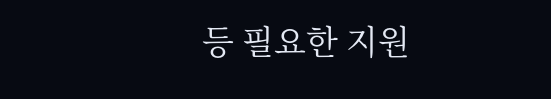등 필요한 지원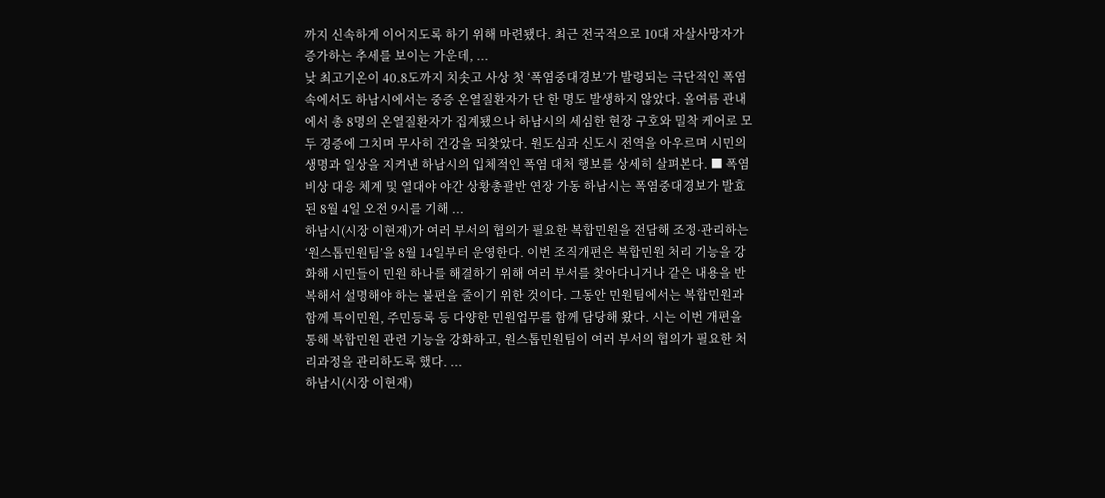까지 신속하게 이어지도록 하기 위해 마련됐다. 최근 전국적으로 10대 자살사망자가 증가하는 추세를 보이는 가운데, ...
낮 최고기온이 40.8도까지 치솟고 사상 첫 ‘폭염중대경보’가 발령되는 극단적인 폭염 속에서도 하남시에서는 중증 온열질환자가 단 한 명도 발생하지 않았다. 올여름 관내에서 총 8명의 온열질환자가 집계됐으나 하남시의 세심한 현장 구호와 밀착 케어로 모두 경증에 그치며 무사히 건강을 되찾았다. 원도심과 신도시 전역을 아우르며 시민의 생명과 일상을 지켜낸 하남시의 입체적인 폭염 대처 행보를 상세히 살펴본다. ■ 폭염 비상 대응 체계 및 열대야 야간 상황총괄반 연장 가동 하남시는 폭염중대경보가 발효된 8월 4일 오전 9시를 기해 ...
하남시(시장 이현재)가 여러 부서의 협의가 필요한 복합민원을 전담해 조정·관리하는 ‘원스톱민원팀’을 8월 14일부터 운영한다. 이번 조직개편은 복합민원 처리 기능을 강화해 시민들이 민원 하나를 해결하기 위해 여러 부서를 찾아다니거나 같은 내용을 반복해서 설명해야 하는 불편을 줄이기 위한 것이다. 그동안 민원팀에서는 복합민원과 함께 특이민원, 주민등록 등 다양한 민원업무를 함께 담당해 왔다. 시는 이번 개편을 통해 복합민원 관련 기능을 강화하고, 원스톱민원팀이 여러 부서의 협의가 필요한 처리과정을 관리하도록 했다. ...
하남시(시장 이현재)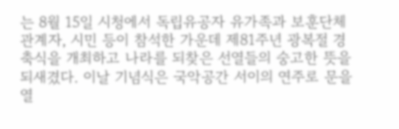는 8월 15일 시청에서 독립유공자 유가족과 보훈단체 관계자, 시민 등이 참석한 가운데 제81주년 광복절 경축식을 개최하고 나라를 되찾은 선열들의 숭고한 뜻을 되새겼다. 이날 기념식은 국악공간 서이의 연주로 문을 열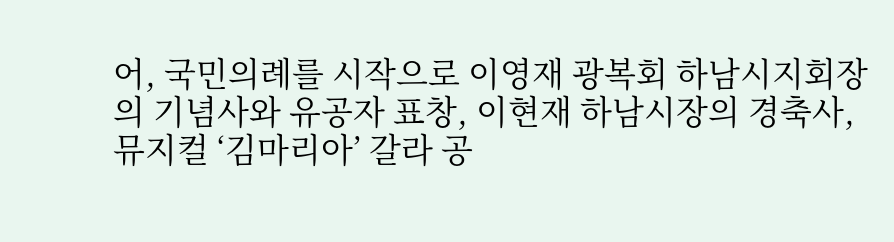어, 국민의례를 시작으로 이영재 광복회 하남시지회장의 기념사와 유공자 표창, 이현재 하남시장의 경축사, 뮤지컬 ‘김마리아’ 갈라 공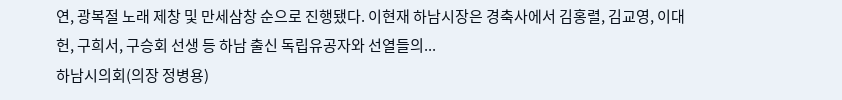연, 광복절 노래 제창 및 만세삼창 순으로 진행됐다. 이현재 하남시장은 경축사에서 김홍렬, 김교영, 이대헌, 구희서, 구승회 선생 등 하남 출신 독립유공자와 선열들의...
하남시의회(의장 정병용)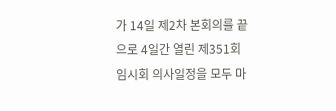가 14일 제2차 본회의를 끝으로 4일간 열린 제351회 임시회 의사일정을 모두 마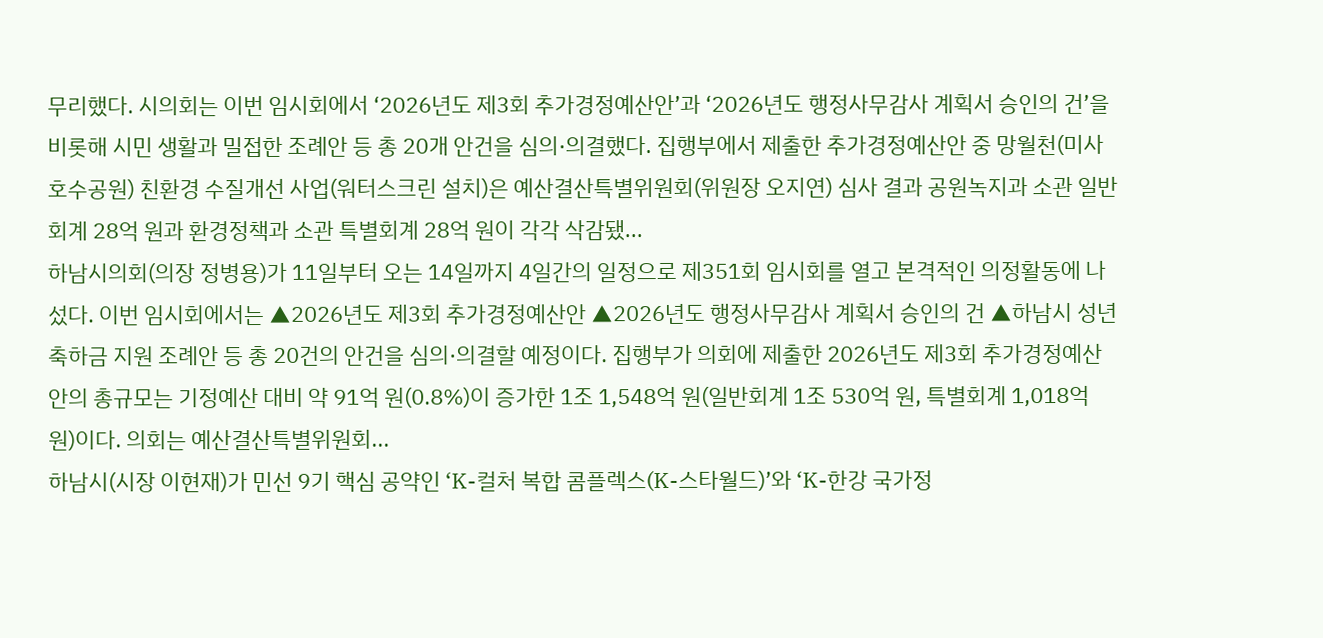무리했다. 시의회는 이번 임시회에서 ‘2026년도 제3회 추가경정예산안’과 ‘2026년도 행정사무감사 계획서 승인의 건’을 비롯해 시민 생활과 밀접한 조례안 등 총 20개 안건을 심의·의결했다. 집행부에서 제출한 추가경정예산안 중 망월천(미사호수공원) 친환경 수질개선 사업(워터스크린 설치)은 예산결산특별위원회(위원장 오지연) 심사 결과 공원녹지과 소관 일반회계 28억 원과 환경정책과 소관 특별회계 28억 원이 각각 삭감됐...
하남시의회(의장 정병용)가 11일부터 오는 14일까지 4일간의 일정으로 제351회 임시회를 열고 본격적인 의정활동에 나섰다. 이번 임시회에서는 ▲2026년도 제3회 추가경정예산안 ▲2026년도 행정사무감사 계획서 승인의 건 ▲하남시 성년 축하금 지원 조례안 등 총 20건의 안건을 심의·의결할 예정이다. 집행부가 의회에 제출한 2026년도 제3회 추가경정예산안의 총규모는 기정예산 대비 약 91억 원(0.8%)이 증가한 1조 1,548억 원(일반회계 1조 530억 원, 특별회계 1,018억 원)이다. 의회는 예산결산특별위원회...
하남시(시장 이현재)가 민선 9기 핵심 공약인 ‘K-컬처 복합 콤플렉스(K-스타월드)’와 ‘K-한강 국가정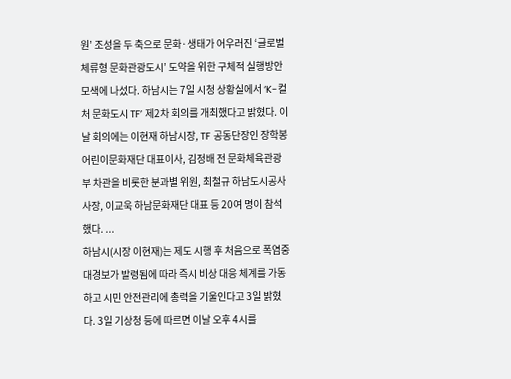원’ 조성을 두 축으로 문화·생태가 어우러진 ‘글로벌 체류형 문화관광도시’ 도약을 위한 구체적 실행방안 모색에 나섰다. 하남시는 7일 시청 상황실에서 ‘K-컬처 문화도시 TF’ 제2차 회의를 개최했다고 밝혔다. 이날 회의에는 이현재 하남시장, TF 공동단장인 장학봉 어린이문화재단 대표이사, 김정배 전 문화체육관광부 차관을 비롯한 분과별 위원, 최철규 하남도시공사 사장, 이교욱 하남문화재단 대표 등 20여 명이 참석했다. ...
하남시(시장 이현재)는 제도 시행 후 처음으로 폭염중대경보가 발령됨에 따라 즉시 비상 대응 체계를 가동하고 시민 안전관리에 총력을 기울인다고 3일 밝혔다. 3일 기상청 등에 따르면 이날 오후 4시를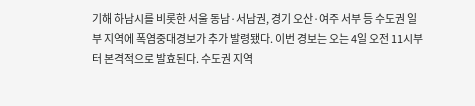기해 하남시를 비롯한 서울 동남·서남권, 경기 오산·여주 서부 등 수도권 일부 지역에 폭염중대경보가 추가 발령됐다. 이번 경보는 오는 4일 오전 11시부터 본격적으로 발효된다. 수도권 지역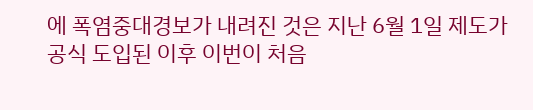에 폭염중대경보가 내려진 것은 지난 6월 1일 제도가 공식 도입된 이후 이번이 처음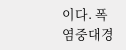이다. 폭염중대경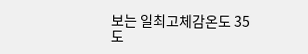보는 일최고체감온도 35도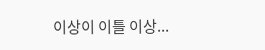이상이 이틀 이상...